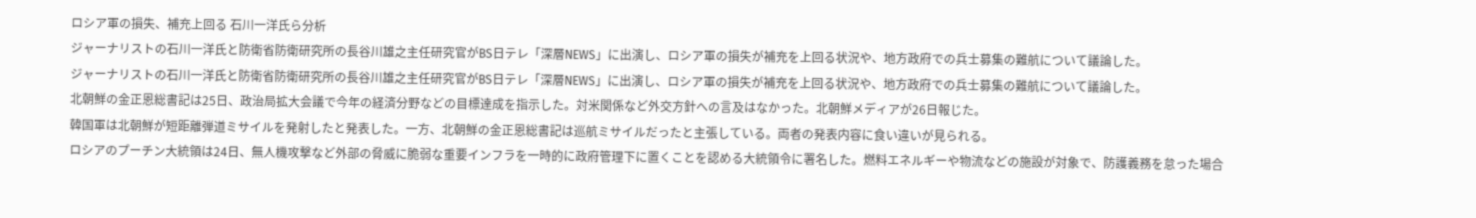ロシア軍の損失、補充上回る 石川一洋氏ら分析
ジャーナリストの石川一洋氏と防衛省防衛研究所の長谷川雄之主任研究官がBS日テレ「深層NEWS」に出演し、ロシア軍の損失が補充を上回る状況や、地方政府での兵士募集の難航について議論した。
ジャーナリストの石川一洋氏と防衛省防衛研究所の長谷川雄之主任研究官がBS日テレ「深層NEWS」に出演し、ロシア軍の損失が補充を上回る状況や、地方政府での兵士募集の難航について議論した。
北朝鮮の金正恩総書記は25日、政治局拡大会議で今年の経済分野などの目標達成を指示した。対米関係など外交方針への言及はなかった。北朝鮮メディアが26日報じた。
韓国軍は北朝鮮が短距離弾道ミサイルを発射したと発表した。一方、北朝鮮の金正恩総書記は巡航ミサイルだったと主張している。両者の発表内容に食い違いが見られる。
ロシアのプーチン大統領は24日、無人機攻撃など外部の脅威に脆弱な重要インフラを一時的に政府管理下に置くことを認める大統領令に署名した。燃料エネルギーや物流などの施設が対象で、防護義務を怠った場合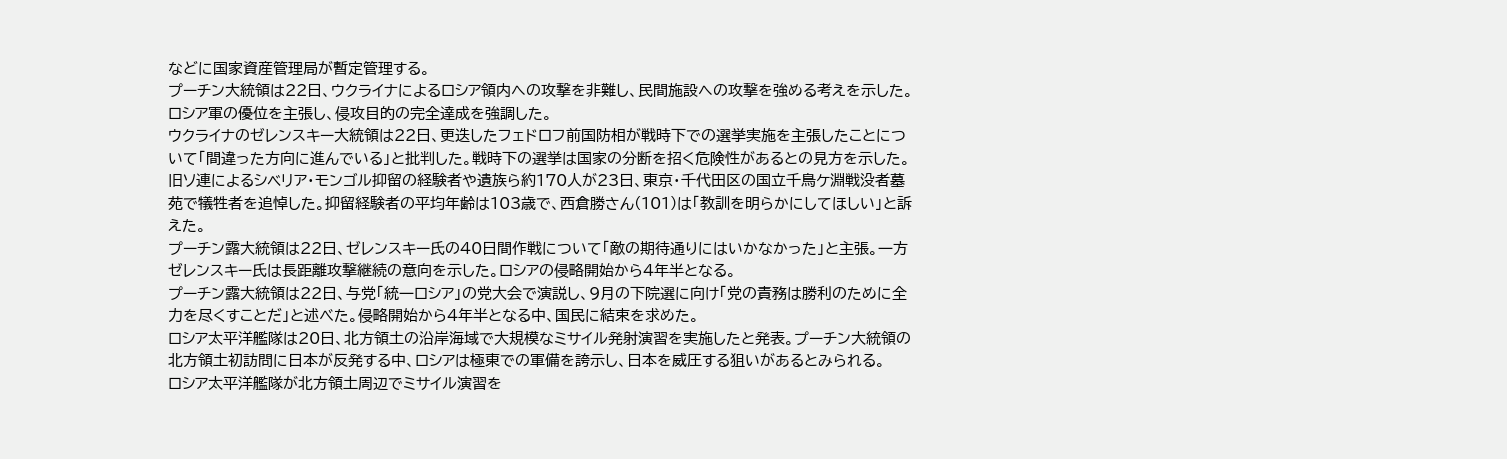などに国家資産管理局が暫定管理する。
プーチン大統領は22日、ウクライナによるロシア領内への攻撃を非難し、民間施設への攻撃を強める考えを示した。ロシア軍の優位を主張し、侵攻目的の完全達成を強調した。
ウクライナのゼレンスキー大統領は22日、更迭したフェドロフ前国防相が戦時下での選挙実施を主張したことについて「間違った方向に進んでいる」と批判した。戦時下の選挙は国家の分断を招く危険性があるとの見方を示した。
旧ソ連によるシベリア・モンゴル抑留の経験者や遺族ら約170人が23日、東京・千代田区の国立千鳥ケ淵戦没者墓苑で犠牲者を追悼した。抑留経験者の平均年齢は103歳で、西倉勝さん(101)は「教訓を明らかにしてほしい」と訴えた。
プーチン露大統領は22日、ゼレンスキー氏の40日間作戦について「敵の期待通りにはいかなかった」と主張。一方ゼレンスキー氏は長距離攻撃継続の意向を示した。ロシアの侵略開始から4年半となる。
プーチン露大統領は22日、与党「統一ロシア」の党大会で演説し、9月の下院選に向け「党の責務は勝利のために全力を尽くすことだ」と述べた。侵略開始から4年半となる中、国民に結束を求めた。
ロシア太平洋艦隊は20日、北方領土の沿岸海域で大規模なミサイル発射演習を実施したと発表。プーチン大統領の北方領土初訪問に日本が反発する中、ロシアは極東での軍備を誇示し、日本を威圧する狙いがあるとみられる。
ロシア太平洋艦隊が北方領土周辺でミサイル演習を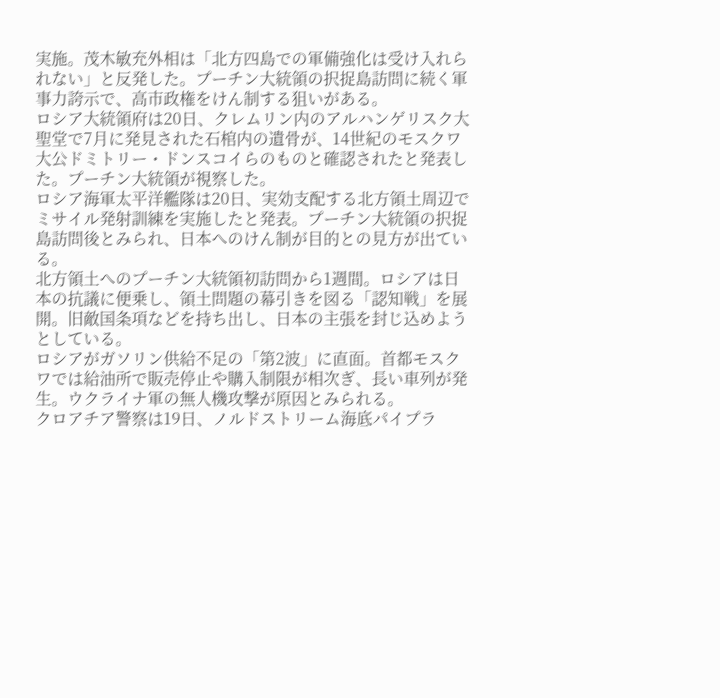実施。茂木敏充外相は「北方四島での軍備強化は受け入れられない」と反発した。プーチン大統領の択捉島訪問に続く軍事力誇示で、高市政権をけん制する狙いがある。
ロシア大統領府は20日、クレムリン内のアルハンゲリスク大聖堂で7月に発見された石棺内の遺骨が、14世紀のモスクワ大公ドミトリー・ドンスコイらのものと確認されたと発表した。プーチン大統領が視察した。
ロシア海軍太平洋艦隊は20日、実効支配する北方領土周辺でミサイル発射訓練を実施したと発表。プーチン大統領の択捉島訪問後とみられ、日本へのけん制が目的との見方が出ている。
北方領土へのプーチン大統領初訪問から1週間。ロシアは日本の抗議に便乗し、領土問題の幕引きを図る「認知戦」を展開。旧敵国条項などを持ち出し、日本の主張を封じ込めようとしている。
ロシアがガソリン供給不足の「第2波」に直面。首都モスクワでは給油所で販売停止や購入制限が相次ぎ、長い車列が発生。ウクライナ軍の無人機攻撃が原因とみられる。
クロアチア警察は19日、ノルドストリーム海底パイプラ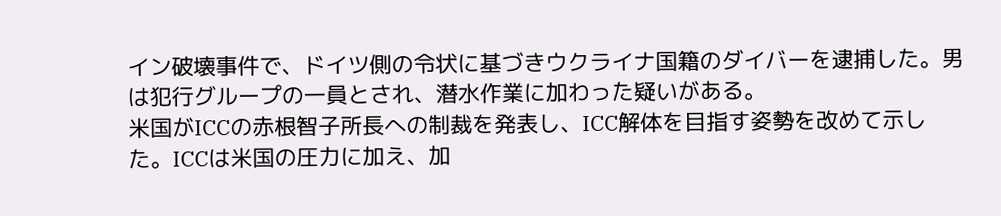イン破壊事件で、ドイツ側の令状に基づきウクライナ国籍のダイバーを逮捕した。男は犯行グループの一員とされ、潜水作業に加わった疑いがある。
米国がICCの赤根智子所長への制裁を発表し、ICC解体を目指す姿勢を改めて示した。ICCは米国の圧力に加え、加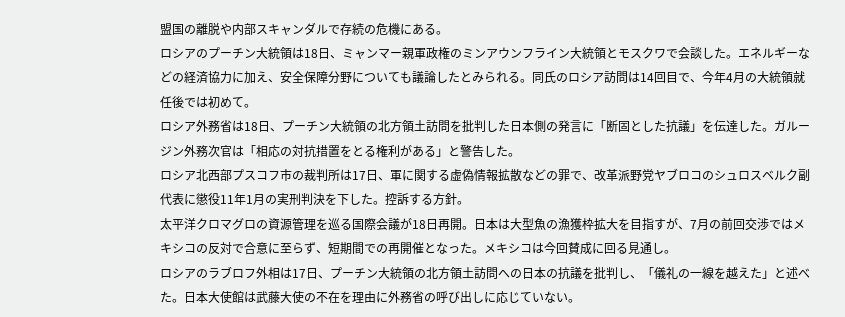盟国の離脱や内部スキャンダルで存続の危機にある。
ロシアのプーチン大統領は18日、ミャンマー親軍政権のミンアウンフライン大統領とモスクワで会談した。エネルギーなどの経済協力に加え、安全保障分野についても議論したとみられる。同氏のロシア訪問は14回目で、今年4月の大統領就任後では初めて。
ロシア外務省は18日、プーチン大統領の北方領土訪問を批判した日本側の発言に「断固とした抗議」を伝達した。ガルージン外務次官は「相応の対抗措置をとる権利がある」と警告した。
ロシア北西部プスコフ市の裁判所は17日、軍に関する虚偽情報拡散などの罪で、改革派野党ヤブロコのシュロスベルク副代表に懲役11年1月の実刑判決を下した。控訴する方針。
太平洋クロマグロの資源管理を巡る国際会議が18日再開。日本は大型魚の漁獲枠拡大を目指すが、7月の前回交渉ではメキシコの反対で合意に至らず、短期間での再開催となった。メキシコは今回賛成に回る見通し。
ロシアのラブロフ外相は17日、プーチン大統領の北方領土訪問への日本の抗議を批判し、「儀礼の一線を越えた」と述べた。日本大使館は武藤大使の不在を理由に外務省の呼び出しに応じていない。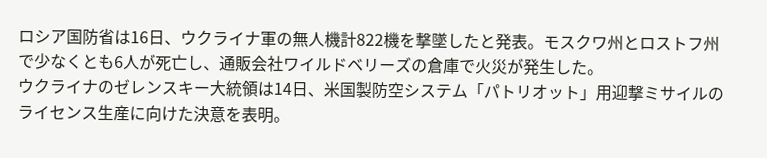ロシア国防省は16日、ウクライナ軍の無人機計822機を撃墜したと発表。モスクワ州とロストフ州で少なくとも6人が死亡し、通販会社ワイルドベリーズの倉庫で火災が発生した。
ウクライナのゼレンスキー大統領は14日、米国製防空システム「パトリオット」用迎撃ミサイルのライセンス生産に向けた決意を表明。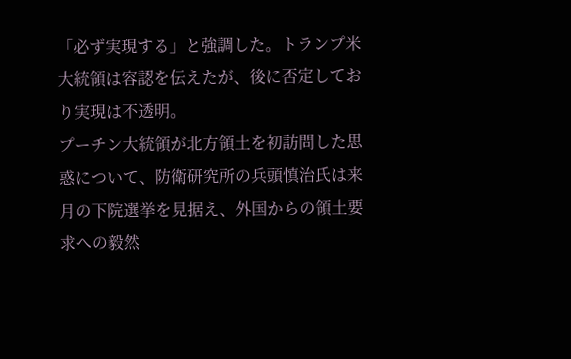「必ず実現する」と強調した。トランプ米大統領は容認を伝えたが、後に否定しており実現は不透明。
プーチン大統領が北方領土を初訪問した思惑について、防衛研究所の兵頭慎治氏は来月の下院選挙を見据え、外国からの領土要求への毅然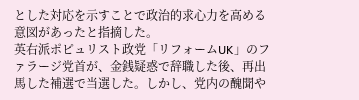とした対応を示すことで政治的求心力を高める意図があったと指摘した。
英右派ポピュリスト政党「リフォームUK」のファラージ党首が、金銭疑惑で辞職した後、再出馬した補選で当選した。しかし、党内の醜聞や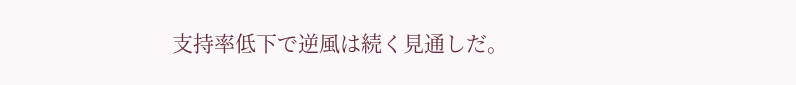支持率低下で逆風は続く見通しだ。